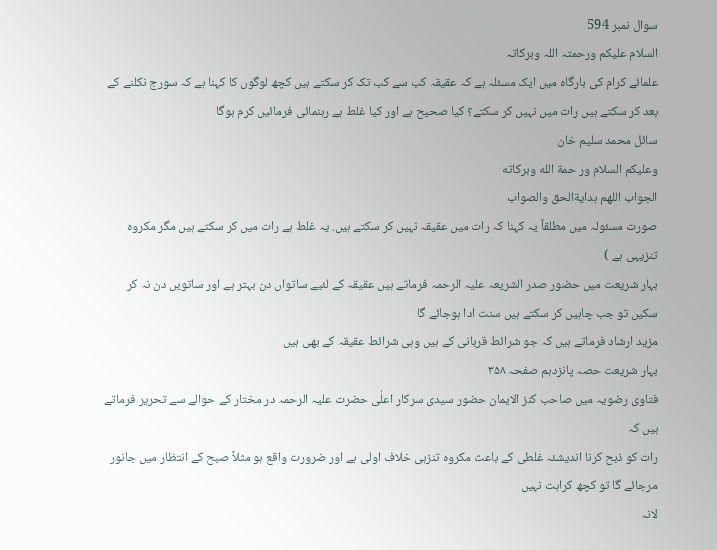سوال نمبر 594
السلام علیکم ورحمتہ اللہ وبرکاتہ
علمائے کرام کی بارگاہ میں ایک مسئلہ ہے کہ عقیقہ کب سے کب تک کر سکتے ہیں کچھ لوگوں کا کہنا ہے کہ سورج نکلنے کے بعد کر سکتے ہیں رات میں نہیں کر سکتے؟ کیا صحيح ہے اور کیا غلط ہے رہنمائی فرمائیں کرم ہوگا
سائل محمد سلیم خان
وعلیکم السلام ور حمة الله وبركاته
الجواب اللھم ہدایةالحق والصواب
صورت مسئولہ میں مطلقاً یہ کہنا کہ رات میں عقیقہ نہیں کر سکتے ہیں. یہ غلط ہے رات میں کر سکتے ہیں مگر مکروہ تنزیہی ہے )
بہار شریعت میں حضور صدر الشریعہ علیہ الرحمہ فرماتے ہیں عقیقہ کے لئیے ساتواں دن بہتر ہے اور ساتویں دن نہ کر سکیں تو جب چاہیں کر سکتے ہیں سنت ادا ہوجائے گا
مزید ارشاد فرماتے ہیں کہ جو شرائط قربانی کے ہیں وہی شرائط عقیقہ کے بھی ہیں
بہار شریعت حصہ پانزدہم صفحہ ۳۵۸
فتاوی رضویہ میں صاحب کنز الایمان حضور سیدی سرکار اعلٰی حضرت علیہ الرحمہ در مختار کے حوالے سے تحریر فرماتے ہیں کہ
رات کو ذبح کرنا اندیشئہ غلطی کے باعث مکروہ تنزہی خلاف اولی ہے اور ضرورت واقع ہو مثلاً صبح کے انتظار میں جانور مرجائے گا تو کچھ کراہت نہیں
لانہ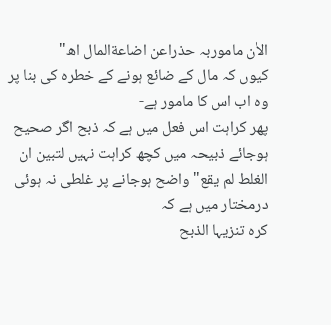الاٰن ماموربہ حذراعن اضاعةالمال اھ"
کیوں کہ مال کے ضائع ہونے کے خطرہ کی بنا پر وہ اب اس کا مامور ہے-
پھر کراہت اس فعل میں ہے کہ ذبح اگر صحیح ہوجائے ذبیحہ میں کچھ کراہت نہیں لتبین ان الغلط لم یقع"واضح ہوجانے پر غلطی نہ ہوئی
درمختار میں ہے کہ
کرہ تنزیہا الذبح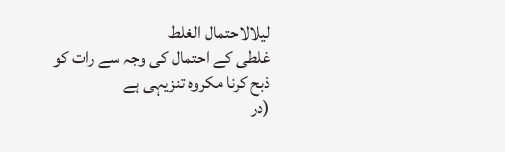لیلالاحتمال الغلط
غلطی کے احتمال کی وجہ سے رات کو ذبح کرنا مکروہ تنزیہی ہے
(در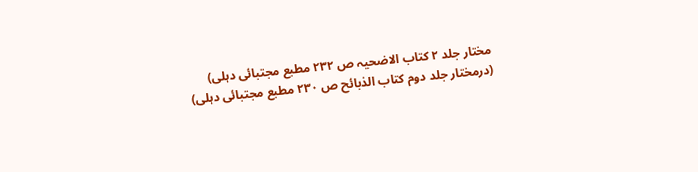مختار جلد ٢ کتاب الاضحیہ ص ٢٣٢ مطبع مجتبائی دہلی)
(درمختار جلد دوم کتاب الذبائح ص ٢٣٠ مطبع مجتبائی دہلی)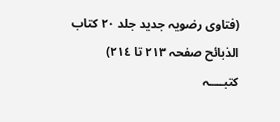(فتاوی رضویہ جدید جلد ۲۰ کتاب الذبائح صفحہ ٢١٣ تا ٢١٤)
کتبــــہ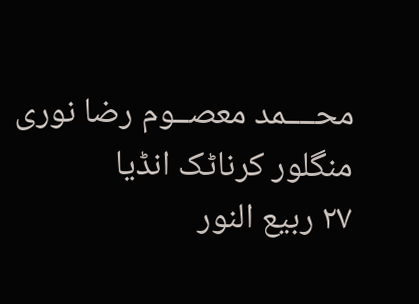محــــمد معصــوم رضا نوری
منگلور کرناٹک انڈیا
۲۷ ربیع النور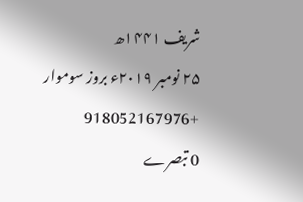شریف ۱۴۴۱ھ
۲۵ نومبر ۲۰۱۹ء بروز سوموار
+918052167976
0 تبصرے